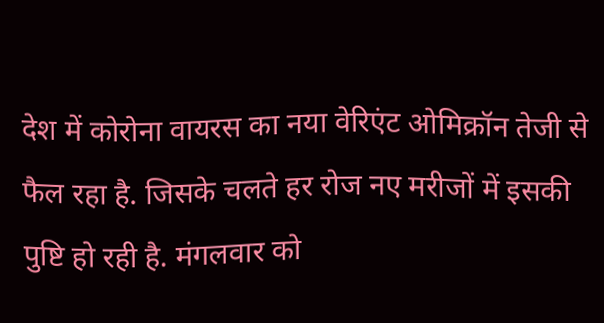देश में कोरोना वायरस का नया वेरिएंट ओमिक्रॉन तेजी से फैल रहा है. जिसके चलते हर रोज नए मरीजों में इसकी पुष्टि हो रही है. मंगलवार को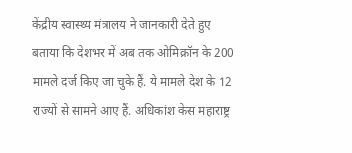केंद्रीय स्वास्थ्य मंत्रालय ने जानकारी देते हुए बताया कि देशभर में अब तक ओमिक्रॉन के 200 मामले दर्ज किए जा चुके हैं. ये मामले देश के 12 राज्यों से सामने आए हैं. अधिकांश केस महाराष्ट्र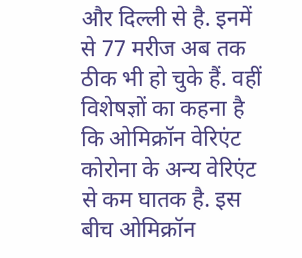और दिल्ली से है. इनमें से 77 मरीज अब तक ठीक भी हो चुके हैं. वहीं विशेषज्ञों का कहना है कि ओमिक्रॉन वेरिएंट कोरोना के अन्य वेरिएंट से कम घातक है. इस बीच ओमिक्रॉन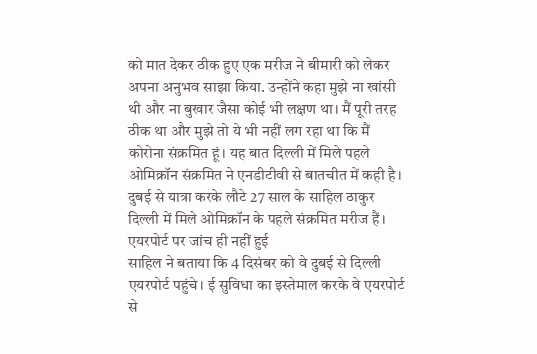को मात देकर ठीक हुए एक मरीज ने बीमारी को लेकर अपना अनुभव साझा किया. उन्होंने कहा मुझे ना खांसी थी और ना बुखार जैसा कोई भी लक्षण था। मैं पूरी तरह ठीक था और मुझे तो ये भी नहीं लग रहा था कि मैं कोरोना संक्रमित हूं। यह बात दिल्ली में मिले पहले ओमिक्रॉन संक्रमित ने एनडीटीवी से बातचीत में कही है। दुबई से यात्रा करके लौटे 27 साल के साहिल ठाकुर दिल्ली में मिले ओमिक्रॉन के पहले संक्रमित मरीज हैं।
एयरपोर्ट पर जांच ही नहीं हुई
साहिल ने बताया कि 4 दिसंबर को वे दुबई से दिल्ली एयरपोर्ट पहुंचे। ई सुविधा का इस्तेमाल करके वे एयरपोर्ट से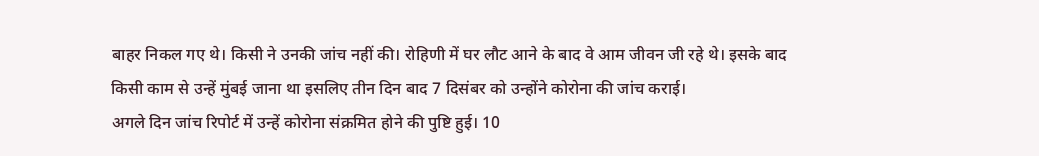बाहर निकल गए थे। किसी ने उनकी जांच नहीं की। रोहिणी में घर लौट आने के बाद वे आम जीवन जी रहे थे। इसके बाद किसी काम से उन्हें मुंबई जाना था इसलिए तीन दिन बाद 7 दिसंबर को उन्होंने कोरोना की जांच कराई।
अगले दिन जांच रिपोर्ट में उन्हें कोरोना संक्रमित होने की पुष्टि हुई। 10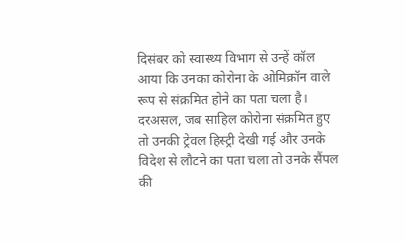दिसंबर को स्वास्थ्य विभाग से उन्हें कॉल आया कि उनका कोरोना के ओमिक्रॉन वाले रूप से संक्रमित होने का पता चला है। दरअसल, जब साहिल कोरोना संक्रमित हुए तो उनकी ट्रेवल हिस्ट्री देखी गई और उनके विदेश से लौटने का पता चला तो उनके सैंपल की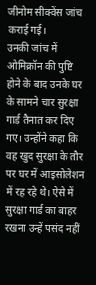जीनोम सीक्वेंस जांच कराई गई।
उनकी जांच में ओमिक्रॉन की पुष्टि होने के बाद उनके घर के सामने चार सुरक्षा गार्ड तैनात कर दिए गए। उन्होंने कहा कि वह खुद सुरक्षा के तौर पर घर में आइसोलेशन में रह रहे थे। ऐसे में सुरक्षा गार्ड का बाहर रखना उन्हें पसंद नहीं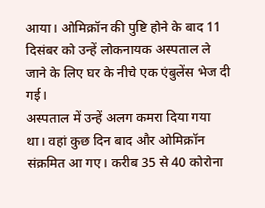आया। ओमिक्रॉन की पुष्टि होने के बाद 11 दिसंबर को उन्हें लोकनायक अस्पताल ले जाने के लिए घर के नीचे एक एंबुलेंस भेज दी गई।
अस्पताल में उन्हें अलग कमरा दिया गया था। वहां कुछ दिन बाद और ओमिक्रॉन संक्रमित आ गए। करीब 35 से 40 कोरोना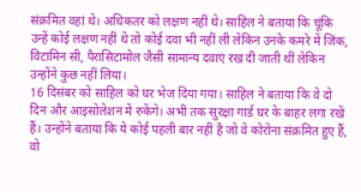संक्रमित वहां थे। अधिकतर को लक्षण नहीं थे। साहिल ने बताया कि चूंकि उन्हें कोई लक्षण नहीं थे तो कोई दवा भी नहीं ली लेकिन उनके कमरे में जिंक, विटामिन सी, पैरासिटामोल जैसी सामान्य दवाएं रख दी जाती थीं लेकिन उन्होंने कुछ नहीं लिया।
16 दिसंबर को साहिल को घर भेज दिया गया। साहिल ने बताया कि वे दो दिन और आइसोलेशन में रुकेंगे। अभी तक सुरक्षा गार्ड घर के बाहर लगा रखें हैं। उन्होंने बताया कि ये कोई पहली बार नहीं है जो वे कोरोना संक्रमित हुए हैं, वो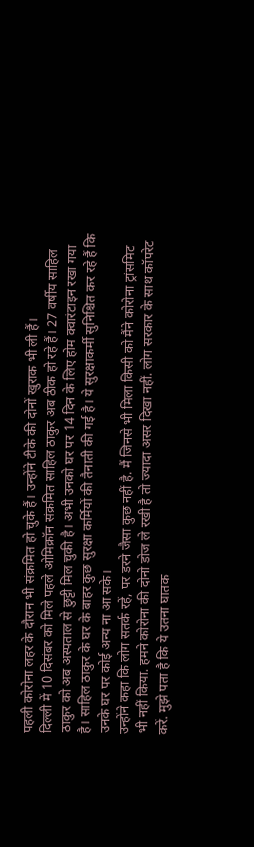पहली कोरोना लहर के दौरान भी संक्रमित हो चुके हैं। उन्होंने टीके की दोनों खुराक भी ली हैं।
दिल्ली में 10 दिसंबर को मिले पहले ओमिक्रॉन संक्रमित साहिल ठाकुर अब ठीक हो रहे हैं। 27 वर्षीय साहिल ठाकुर को अब अस्पताल से छुट्टी मिल चुकी है। अभी उनको घर पर 14 दिन के लिए होम क्वारंटाइन रखा गया है। साहिल ठाकुर के घर के बाहर कुछ सुरक्षा कर्मियों की तैनाती की गई है। ये सुरक्षाकर्मी सुनिश्चित कर रहे हैं कि उनके घर पर कोई अन्य ना आ सके।
उन्होंने कहा कि लोग सतर्क रहें, पर डरने जैसा कुछ नहीं है. मैं जिनसे भी मिला किसी को मैंने कोरोना ट्रांसमिट भी नहीं किया. हमने कोरोना की दोनो डोज ले रखी है तो ज्यादा असर दिखा नहीं. लोग सरकार के साथ कॉपरेट करें. मुझे पता है कि ये उतना घातक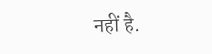नहीं है.